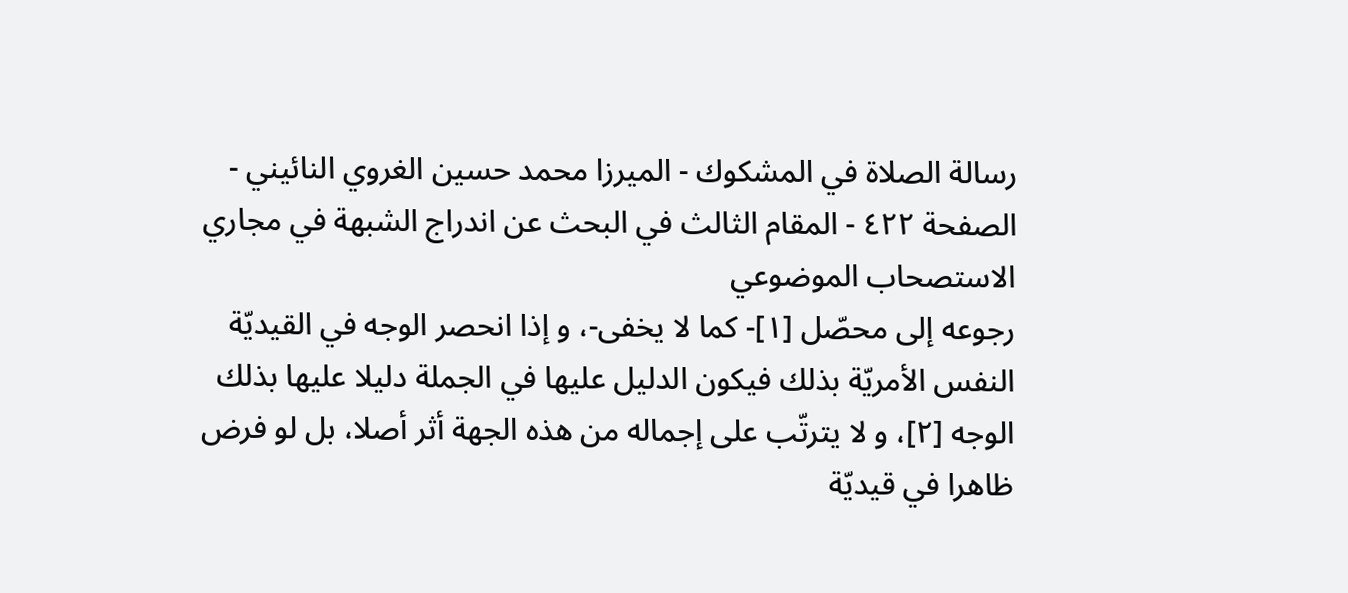رسالة الصلاة في المشكوك - الميرزا محمد حسين الغروي النائيني - الصفحة ٤٢٢ - المقام الثالث في البحث عن اندراج الشبهة في مجاري الاستصحاب الموضوعي
رجوعه إلى محصّل [١]- كما لا يخفى-، و إذا انحصر الوجه في القيديّة النفس الأمريّة بذلك فيكون الدليل عليها في الجملة دليلا عليها بذلك الوجه [٢]، و لا يترتّب على إجماله من هذه الجهة أثر أصلا، بل لو فرض ظاهرا في قيديّة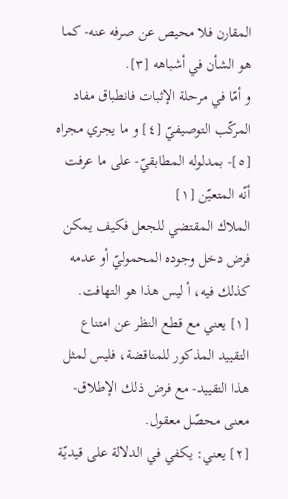المقارن فلا محيص عن صرفه عنه- كما هو الشأن في أشباهه [٣].
و أمّا في مرحلة الإثبات فانطباق مفاد المركّب التوصيفيّ [٤] و ما يجري مجراه [٥]- بمدلوله المطابقيّ- على ما عرفت أنّه المتعيّن [١]
الملاك المقتضي للجعل فكيف يمكن فرض دخل وجوده المحموليّ أو عدمه كذلك فيه، أ ليس هذا هو التهافت.
[١] يعني مع قطع النظر عن امتناع التقييد المذكور للمناقضة، فليس لمثل هذا التقييد- مع فرض ذلك الإطلاق- معنى محصّل معقول.
[٢] يعني: يكفي في الدلالة على قيديّة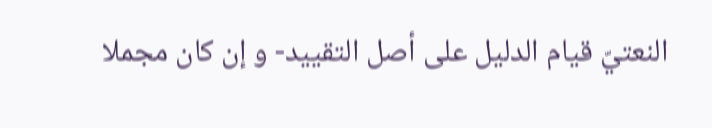النعتيّ قيام الدليل على أصل التقييد- و إن كان مجملا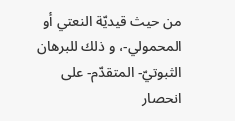من حيث قيديّة النعتي أو المحمولي-، و ذلك للبرهان الثبوتيّ- المتقدّم- على انحصار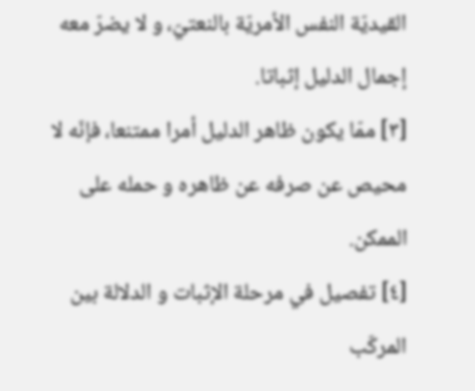القيديّة النفس الأمريّة بالنعتيّ، و لا يضرّ معه إجمال الدليل إثباتا.
[٣] ممّا يكون ظاهر الدليل أمرا ممتنعا، فإنّه لا محيص عن صرفه عن ظاهره و حمله على الممكن.
[٤] تفصيل في مرحلة الإثبات و الدلالة بين المركّب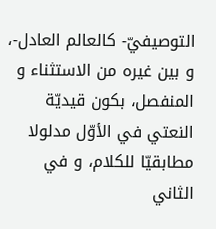التوصيفيّ- كالعالم العادل-، و بين غيره من الاستثناء و المنفصل، بكون قيديّة النعتي في الأوّل مدلولا مطابقيّا للكلام، و في الثاني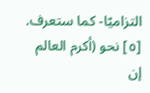التزاميّا- كما ستعرف.
[٥] نحو (أكرم العالم إن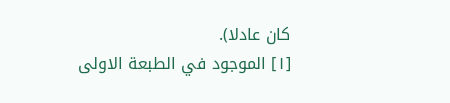كان عادلا).
[١] الموجود في الطبعة الاولى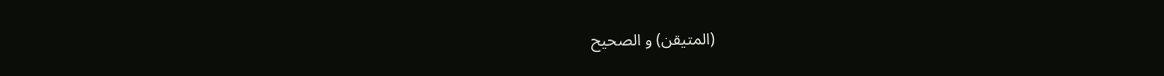(المتيقن) و الصحيح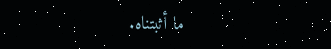ما أثبتناه.